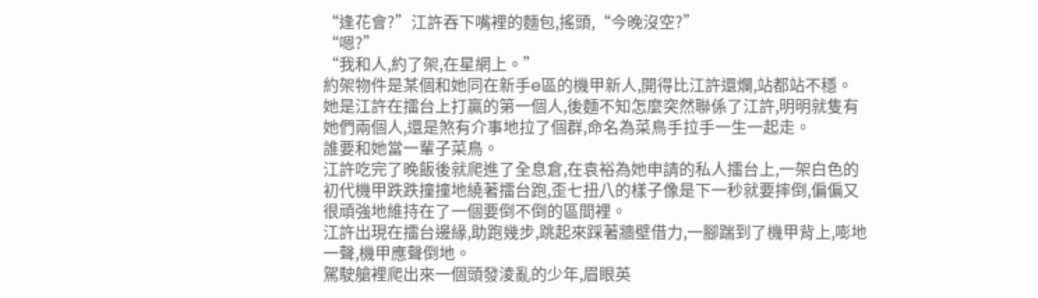“逢花會?”江許吞下嘴裡的麵包,搖頭,“今晚沒空?”
“嗯?”
“我和人,約了架,在星網上。”
約架物件是某個和她同在新手e區的機甲新人,開得比江許還爛,站都站不穩。
她是江許在擂台上打贏的第一個人,後麵不知怎麼突然聯係了江許,明明就隻有她們兩個人,還是煞有介事地拉了個群,命名為菜鳥手拉手一生一起走。
誰要和她當一輩子菜鳥。
江許吃完了晚飯後就爬進了全息倉,在袁裕為她申請的私人擂台上,一架白色的初代機甲跌跌撞撞地繞著擂台跑,歪七扭八的樣子像是下一秒就要摔倒,偏偏又很頑強地維持在了一個要倒不倒的區間裡。
江許出現在擂台邊緣,助跑幾步,跳起來踩著牆壁借力,一腳踹到了機甲背上,嘭地一聲,機甲應聲倒地。
駕駛艙裡爬出來一個頭發淩亂的少年,眉眼英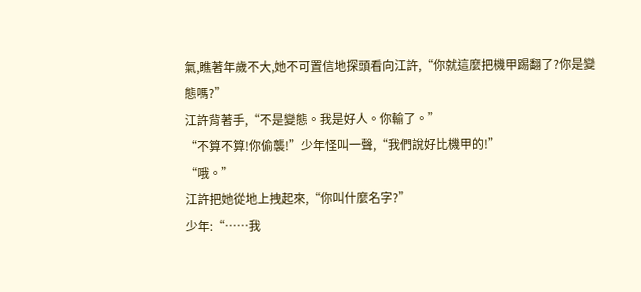氣,瞧著年歲不大,她不可置信地探頭看向江許,“你就這麼把機甲踢翻了?你是變態嗎?”
江許背著手,“不是變態。我是好人。你輸了。”
“不算不算!你偷襲!”少年怪叫一聲,“我們說好比機甲的!”
“哦。”
江許把她從地上拽起來,“你叫什麼名字?”
少年:“……我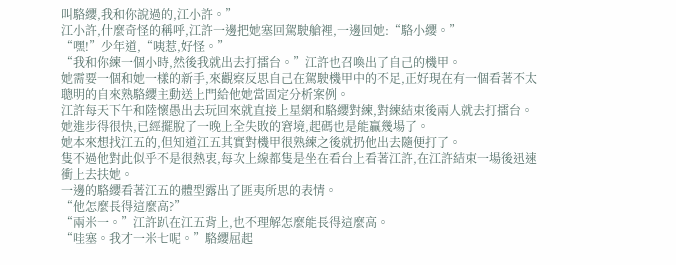叫駱纓,我和你說過的,江小許。”
江小許,什麼奇怪的稱呼,江許一邊把她塞回駕駛艙裡,一邊回她:“駱小纓。”
“嘿!”少年道,“咦惹,好怪。”
“我和你練一個小時,然後我就出去打擂台。”江許也召喚出了自己的機甲。
她需要一個和她一樣的新手,來觀察反思自己在駕駛機甲中的不足,正好現在有一個看著不太聰明的自來熟駱纓主動送上門給他她當固定分析案例。
江許每天下午和陸懷愚出去玩回來就直接上星網和駱纓對練,對練結束後兩人就去打擂台。
她進步得很快,已經擺脫了一晚上全失敗的窘境,起碼也是能贏幾場了。
她本來想找江五的,但知道江五其實對機甲很熟練之後就扔他出去隨便打了。
隻不過他對此似乎不是很熱衷,每次上線都隻是坐在看台上看著江許,在江許結束一場後迅速衝上去扶她。
一邊的駱纓看著江五的體型露出了匪夷所思的表情。
“他怎麼長得這麼高?”
“兩米一。”江許趴在江五背上,也不理解怎麼能長得這麼高。
“哇塞。我才一米七呢。”駱纓屈起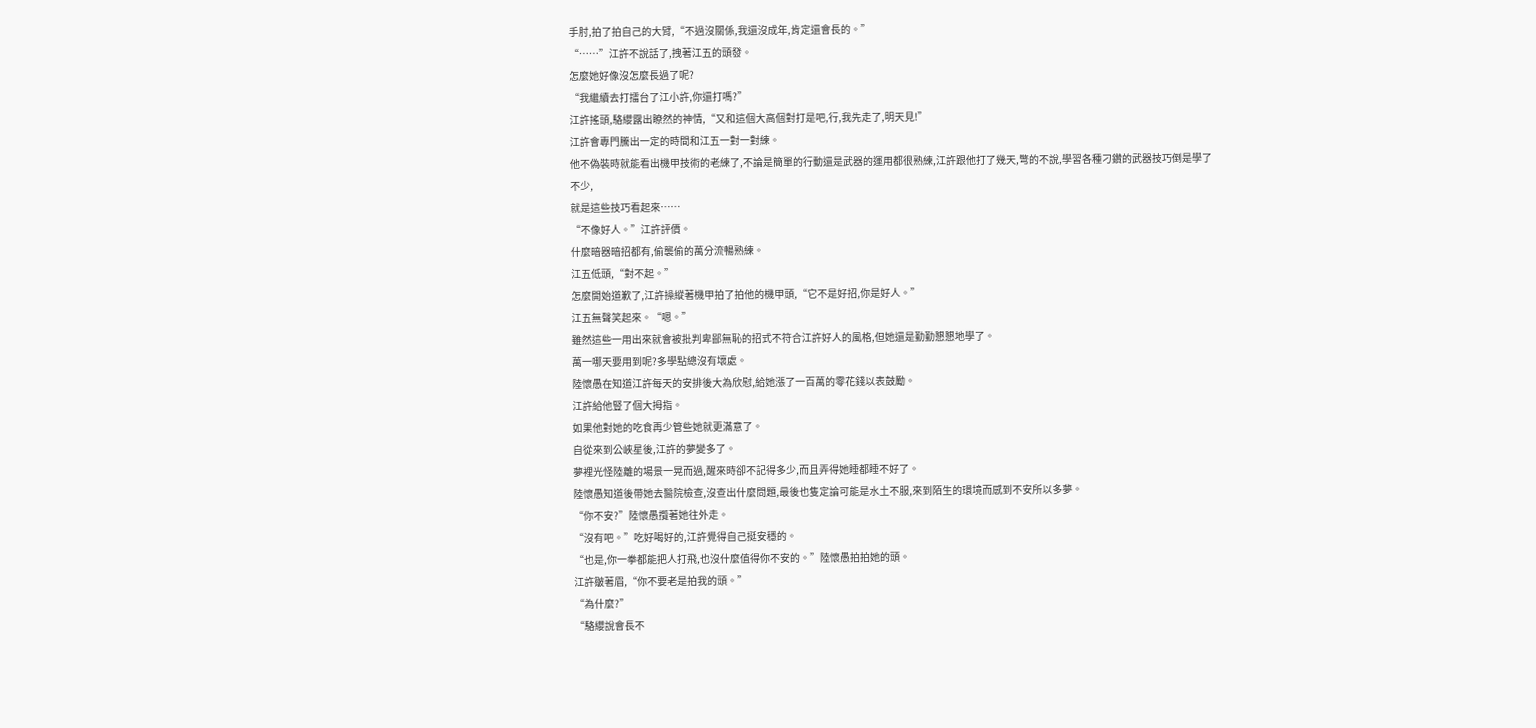手肘,拍了拍自己的大臂,“不過沒關係,我還沒成年,肯定還會長的。”
“……”江許不說話了,拽著江五的頭發。
怎麼她好像沒怎麼長過了呢?
“我繼續去打擂台了江小許,你還打嗎?”
江許搖頭,駱纓露出瞭然的神情,“又和這個大高個對打是吧,行,我先走了,明天見!”
江許會專門騰出一定的時間和江五一對一對練。
他不偽裝時就能看出機甲技術的老練了,不論是簡單的行動還是武器的運用都很熟練,江許跟他打了幾天,彆的不說,學習各種刁鑽的武器技巧倒是學了不少,
就是這些技巧看起來……
“不像好人。”江許評價。
什麼暗器暗招都有,偷襲偷的萬分流暢熟練。
江五低頭,“對不起。”
怎麼開始道歉了,江許操縱著機甲拍了拍他的機甲頭,“它不是好招,你是好人。”
江五無聲笑起來。“嗯。”
雖然這些一用出來就會被批判卑鄙無恥的招式不符合江許好人的風格,但她還是勤勤懇懇地學了。
萬一哪天要用到呢?多學點總沒有壞處。
陸懷愚在知道江許每天的安排後大為欣慰,給她漲了一百萬的零花錢以表鼓勵。
江許給他豎了個大拇指。
如果他對她的吃食再少管些她就更滿意了。
自從來到公峽星後,江許的夢變多了。
夢裡光怪陸離的場景一晃而過,醒來時卻不記得多少,而且弄得她睡都睡不好了。
陸懷愚知道後帶她去醫院檢查,沒查出什麼問題,最後也隻定論可能是水土不服,來到陌生的環境而感到不安所以多夢。
“你不安?”陸懷愚攬著她往外走。
“沒有吧。”吃好喝好的,江許覺得自己挺安穩的。
“也是,你一拳都能把人打飛,也沒什麼值得你不安的。”陸懷愚拍拍她的頭。
江許皺著眉,“你不要老是拍我的頭。”
“為什麼?”
“駱纓說會長不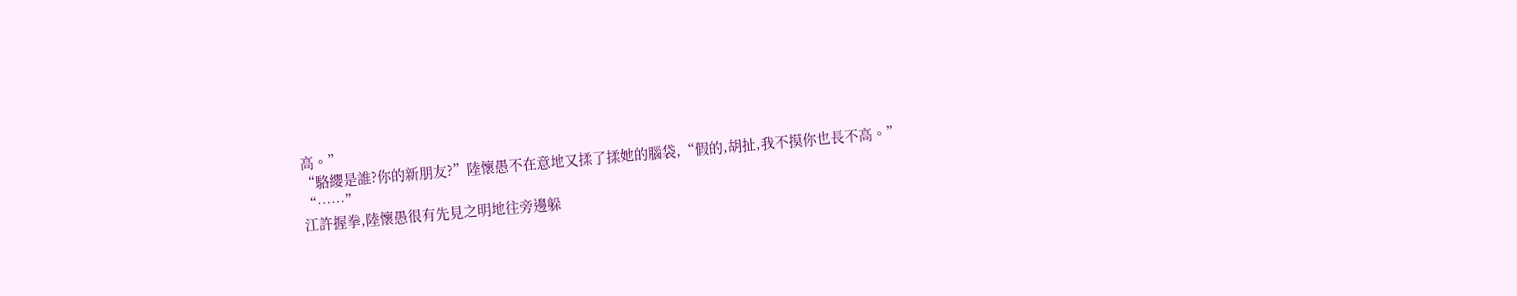高。”
“駱纓是誰?你的新朋友?”陸懷愚不在意地又揉了揉她的腦袋,“假的,胡扯,我不摸你也長不高。”
“……”
江許握拳,陸懷愚很有先見之明地往旁邊躲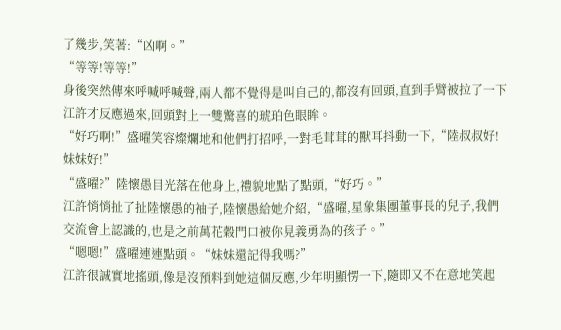了幾步,笑著:“凶啊。”
“等等!等等!”
身後突然傳來呼喊呼喊聲,兩人都不覺得是叫自己的,都沒有回頭,直到手臂被拉了一下江許才反應過來,回頭對上一雙驚喜的琥珀色眼眸。
“好巧啊!”盛曜笑容燦爛地和他們打招呼,一對毛茸茸的獸耳抖動一下,“陸叔叔好!妹妹好!”
“盛曜?”陸懷愚目光落在他身上,禮貌地點了點頭,“好巧。”
江許悄悄扯了扯陸懷愚的袖子,陸懷愚給她介紹,“盛曜,星象集團董事長的兒子,我們交流會上認識的,也是之前萬花穀門口被你見義勇為的孩子。”
“嗯嗯!”盛曜連連點頭。“妹妹還記得我嗎?”
江許很誠實地搖頭,像是沒預料到她這個反應,少年明顯愣一下,隨即又不在意地笑起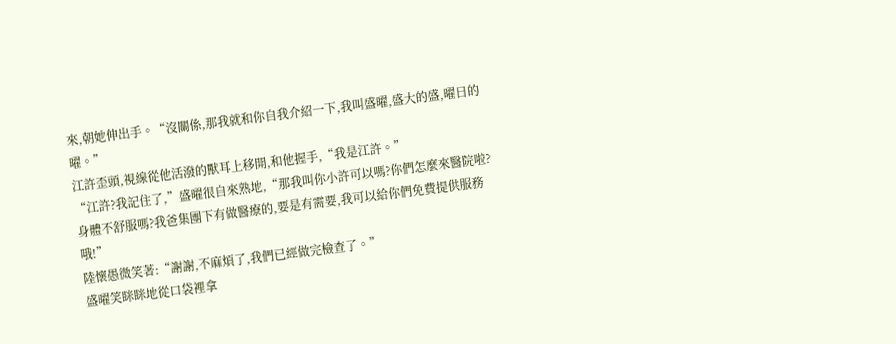來,朝她伸出手。“沒關係,那我就和你自我介紹一下,我叫盛曜,盛大的盛,曜日的曜。”
江許歪頭,視線從他活潑的獸耳上移開,和他握手,“我是江許。”
“江許?我記住了,”盛曜很自來熟地,“那我叫你小許可以嗎?你們怎麼來醫院啦?身體不舒服嗎?我爸集團下有做醫療的,要是有需要,我可以給你們免費提供服務哦!”
陸懷愚微笑著:“謝謝,不麻煩了,我們已經做完檢查了。”
盛曜笑眯眯地從口袋裡拿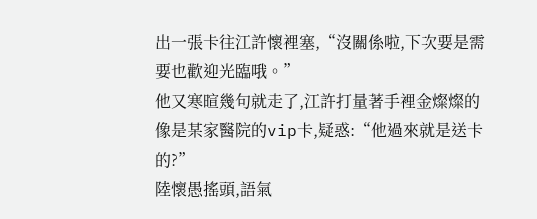出一張卡往江許懷裡塞,“沒關係啦,下次要是需要也歡迎光臨哦。”
他又寒暄幾句就走了,江許打量著手裡金燦燦的像是某家醫院的vip卡,疑惑:“他過來就是送卡的?”
陸懷愚搖頭,語氣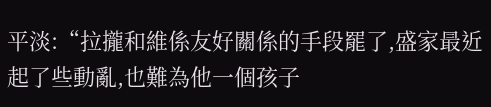平淡:“拉攏和維係友好關係的手段罷了,盛家最近起了些動亂,也難為他一個孩子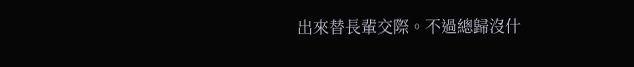出來替長輩交際。不過總歸沒什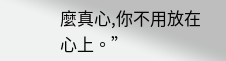麼真心,你不用放在心上。”